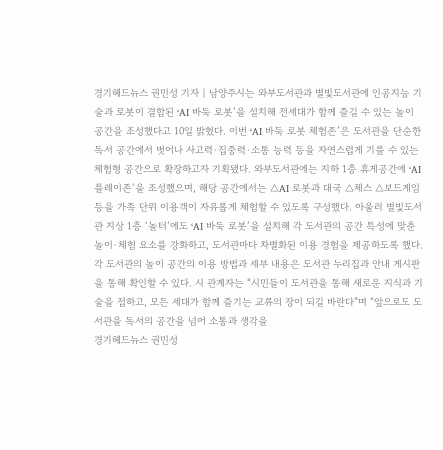경기헤드뉴스 권민성 기자 | 남양주시는 와부도서관과 별빛도서관에 인공지능 기술과 로봇이 결합된 ‘AI 바둑 로봇’을 설치해 전세대가 함께 즐길 수 있는 놀이 공간을 조성했다고 10일 밝혔다. 이번 ‘AI 바둑 로봇 체험존’은 도서관을 단순한 독서 공간에서 벗어나 사고력·집중력·소통 능력 등을 자연스럽게 기를 수 있는 체험형 공간으로 확장하고자 기획됐다. 와부도서관에는 지하 1층 휴게공간에 ‘AI 플레이존’을 조성했으며, 해당 공간에서는 △AI 로봇과 대국 △체스 △보드게임 등을 가족 단위 이용객이 자유롭게 체험할 수 있도록 구성했다. 아울러 별빛도서관 지상 1층 ‘놀터’에도 ‘AI 바둑 로봇’을 설치해 각 도서관의 공간 특성에 맞춘 놀이·체험 요소를 강화하고, 도서관마다 차별화된 이용 경험을 제공하도록 했다. 각 도서관의 놀이 공간의 이용 방법과 세부 내용은 도서관 누리집과 안내 게시판을 통해 확인할 수 있다. 시 관계자는 “시민들이 도서관을 통해 새로운 지식과 기술을 접하고, 모든 세대가 함께 즐기는 교류의 장이 되길 바란다”며 “앞으로도 도서관을 독서의 공간을 넘어 소통과 생각을
경기헤드뉴스 권민성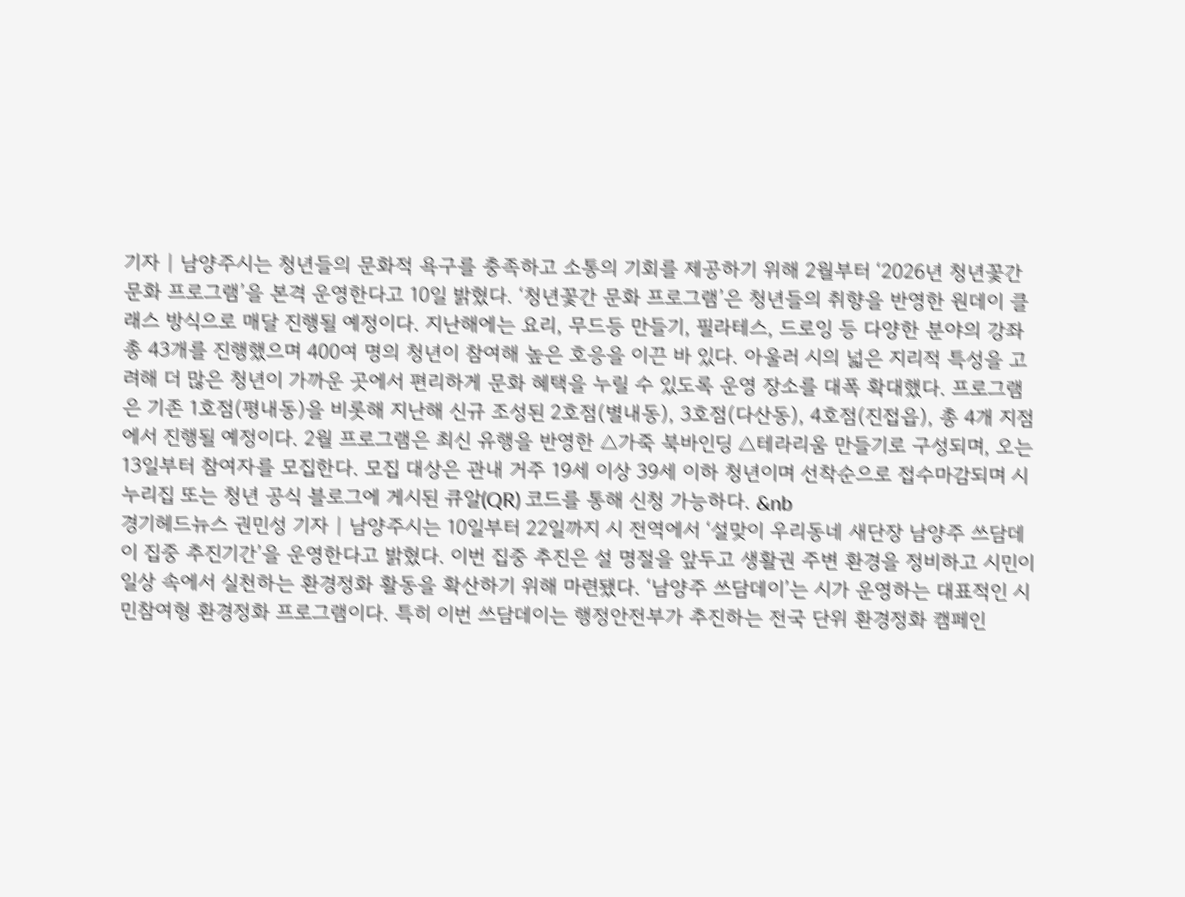기자 | 남양주시는 청년들의 문화적 욕구를 충족하고 소통의 기회를 제공하기 위해 2월부터 ‘2026년 청년꽃간 문화 프로그램’을 본격 운영한다고 10일 밝혔다. ‘청년꽃간 문화 프로그램’은 청년들의 취향을 반영한 원데이 클래스 방식으로 매달 진행될 예정이다. 지난해에는 요리, 무드등 만들기, 필라테스, 드로잉 등 다양한 분야의 강좌 총 43개를 진행했으며 400여 명의 청년이 참여해 높은 호응을 이끈 바 있다. 아울러 시의 넓은 지리적 특성을 고려해 더 많은 청년이 가까운 곳에서 편리하게 문화 혜택을 누릴 수 있도록 운영 장소를 대폭 확대했다. 프로그램은 기존 1호점(평내동)을 비롯해 지난해 신규 조성된 2호점(별내동), 3호점(다산동), 4호점(진접읍), 총 4개 지점에서 진행될 예정이다. 2월 프로그램은 최신 유행을 반영한 △가죽 북바인딩 △테라리움 만들기로 구성되며, 오는 13일부터 참여자를 모집한다. 모집 대상은 관내 거주 19세 이상 39세 이하 청년이며 선착순으로 접수마감되며 시 누리집 또는 청년 공식 블로그에 게시된 큐알(QR) 코드를 통해 신청 가능하다. &nb
경기헤드뉴스 권민성 기자 | 남양주시는 10일부터 22일까지 시 전역에서 ‘설맞이 우리동네 새단장 남양주 쓰담데이 집중 추진기간’을 운영한다고 밝혔다. 이번 집중 추진은 설 명절을 앞두고 생활권 주변 환경을 정비하고 시민이 일상 속에서 실천하는 환경정화 활동을 확산하기 위해 마련됐다. ‘남양주 쓰담데이’는 시가 운영하는 대표적인 시민참여형 환경정화 프로그램이다. 특히 이번 쓰담데이는 행정안전부가 추진하는 전국 단위 환경정화 캠페인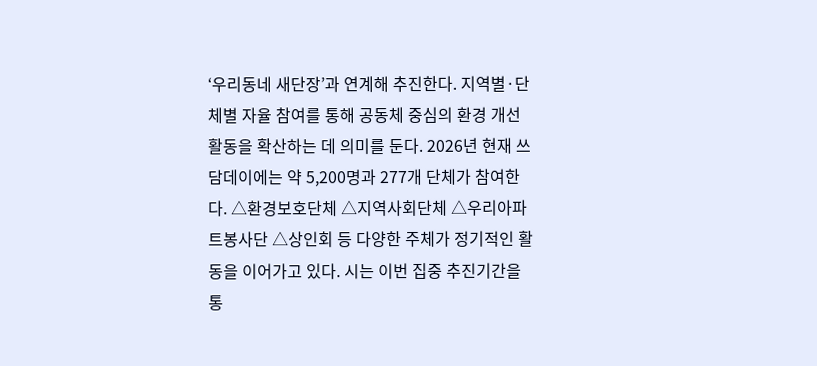‘우리동네 새단장’과 연계해 추진한다. 지역별·단체별 자율 참여를 통해 공동체 중심의 환경 개선 활동을 확산하는 데 의미를 둔다. 2026년 현재 쓰담데이에는 약 5,200명과 277개 단체가 참여한다. △환경보호단체 △지역사회단체 △우리아파트봉사단 △상인회 등 다양한 주체가 정기적인 활동을 이어가고 있다. 시는 이번 집중 추진기간을 통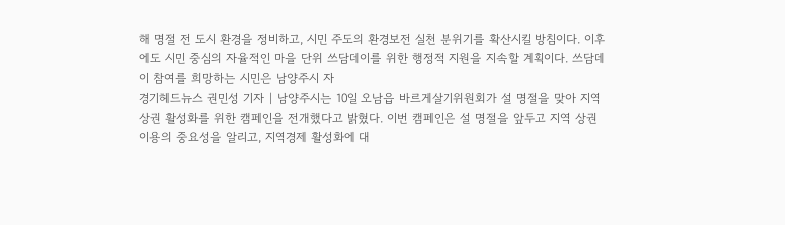해 명절 전 도시 환경을 정비하고, 시민 주도의 환경보전 실천 분위기를 확산시킬 방침이다. 이후에도 시민 중심의 자율적인 마을 단위 쓰담데이를 위한 행정적 지원을 지속할 계획이다. 쓰담데이 참여를 희망하는 시민은 남양주시 자
경기헤드뉴스 권민성 기자 | 남양주시는 10일 오남읍 바르게살기위원회가 설 명절을 맞아 지역 상권 활성화를 위한 캠페인을 전개했다고 밝혔다. 이번 캠페인은 설 명절을 앞두고 지역 상권 이용의 중요성을 알리고, 지역경제 활성화에 대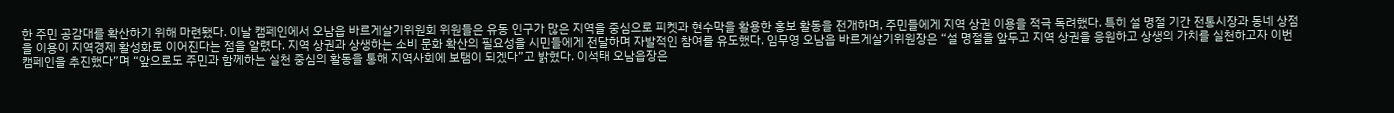한 주민 공감대를 확산하기 위해 마련됐다. 이날 캠페인에서 오남읍 바르게살기위원회 위원들은 유동 인구가 많은 지역을 중심으로 피켓과 현수막을 활용한 홍보 활동을 전개하며, 주민들에게 지역 상권 이용을 적극 독려했다. 특히 설 명절 기간 전통시장과 동네 상점을 이용이 지역경제 활성화로 이어진다는 점을 알렸다. 지역 상권과 상생하는 소비 문화 확산의 필요성을 시민들에게 전달하며 자발적인 참여를 유도했다. 임무영 오남읍 바르게살기위원장은 “설 명절을 앞두고 지역 상권을 응원하고 상생의 가치를 실천하고자 이번 캠페인을 추진했다”며 “앞으로도 주민과 함께하는 실천 중심의 활동을 통해 지역사회에 보탬이 되겠다”고 밝혔다. 이석태 오남읍장은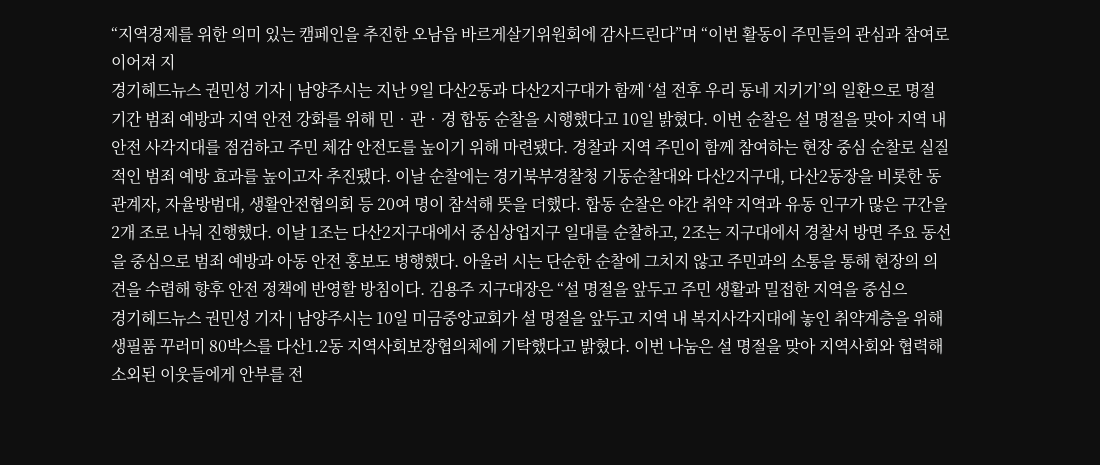“지역경제를 위한 의미 있는 캠페인을 추진한 오남읍 바르게살기위원회에 감사드린다”며 “이번 활동이 주민들의 관심과 참여로 이어져 지
경기헤드뉴스 권민성 기자 | 남양주시는 지난 9일 다산2동과 다산2지구대가 함께 ‘설 전후 우리 동네 지키기’의 일환으로 명절 기간 범죄 예방과 지역 안전 강화를 위해 민‧관‧경 합동 순찰을 시행했다고 10일 밝혔다. 이번 순찰은 설 명절을 맞아 지역 내 안전 사각지대를 점검하고 주민 체감 안전도를 높이기 위해 마련됐다. 경찰과 지역 주민이 함께 참여하는 현장 중심 순찰로 실질적인 범죄 예방 효과를 높이고자 추진됐다. 이날 순찰에는 경기북부경찰청 기동순찰대와 다산2지구대, 다산2동장을 비롯한 동 관계자, 자율방범대, 생활안전협의회 등 20여 명이 참석해 뜻을 더했다. 합동 순찰은 야간 취약 지역과 유동 인구가 많은 구간을 2개 조로 나눠 진행했다. 이날 1조는 다산2지구대에서 중심상업지구 일대를 순찰하고, 2조는 지구대에서 경찰서 방면 주요 동선을 중심으로 범죄 예방과 아동 안전 홍보도 병행했다. 아울러 시는 단순한 순찰에 그치지 않고 주민과의 소통을 통해 현장의 의견을 수렴해 향후 안전 정책에 반영할 방침이다. 김용주 지구대장은 “설 명절을 앞두고 주민 생활과 밀접한 지역을 중심으
경기헤드뉴스 권민성 기자 | 남양주시는 10일 미금중앙교회가 설 명절을 앞두고 지역 내 복지사각지대에 놓인 취약계층을 위해 생필품 꾸러미 80박스를 다산1․2동 지역사회보장협의체에 기탁했다고 밝혔다. 이번 나눔은 설 명절을 맞아 지역사회와 협력해 소외된 이웃들에게 안부를 전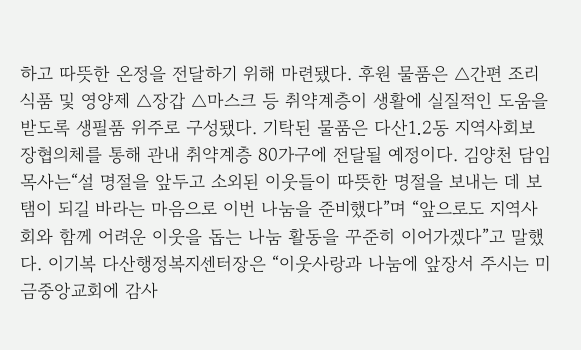하고 따뜻한 온정을 전달하기 위해 마련됐다. 후원 물품은 △간편 조리식품 및 영양제 △장갑 △마스크 등 취약계층이 생활에 실질적인 도움을 받도록 생필품 위주로 구성됐다. 기탁된 물품은 다산1․2동 지역사회보장협의체를 통해 관내 취약계층 80가구에 전달될 예정이다. 김양천 담임목사는“설 명절을 앞두고 소외된 이웃들이 따뜻한 명절을 보내는 데 보탬이 되길 바라는 마음으로 이번 나눔을 준비했다”며 “앞으로도 지역사회와 함께 어려운 이웃을 돕는 나눔 활동을 꾸준히 이어가겠다”고 말했다. 이기복 다산행정복지센터장은 “이웃사랑과 나눔에 앞장서 주시는 미금중앙교회에 감사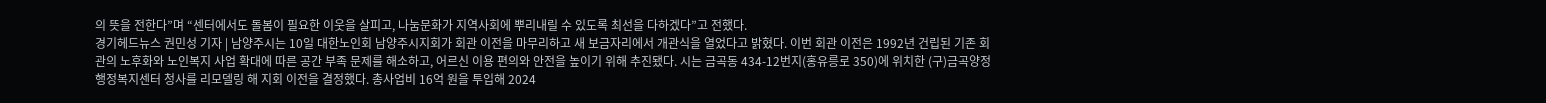의 뜻을 전한다”며 “센터에서도 돌봄이 필요한 이웃을 살피고, 나눔문화가 지역사회에 뿌리내릴 수 있도록 최선을 다하겠다”고 전했다.
경기헤드뉴스 권민성 기자 | 남양주시는 10일 대한노인회 남양주시지회가 회관 이전을 마무리하고 새 보금자리에서 개관식을 열었다고 밝혔다. 이번 회관 이전은 1992년 건립된 기존 회관의 노후화와 노인복지 사업 확대에 따른 공간 부족 문제를 해소하고, 어르신 이용 편의와 안전을 높이기 위해 추진됐다. 시는 금곡동 434-12번지(홍유릉로 350)에 위치한 (구)금곡양정행정복지센터 청사를 리모델링 해 지회 이전을 결정했다. 총사업비 16억 원을 투입해 2024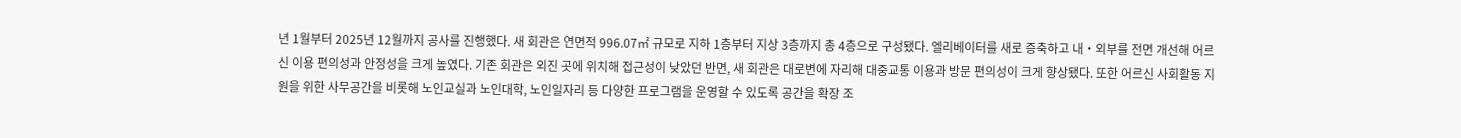년 1월부터 2025년 12월까지 공사를 진행했다. 새 회관은 연면적 996.07㎡ 규모로 지하 1층부터 지상 3층까지 총 4층으로 구성됐다. 엘리베이터를 새로 증축하고 내‧외부를 전면 개선해 어르신 이용 편의성과 안정성을 크게 높였다. 기존 회관은 외진 곳에 위치해 접근성이 낮았던 반면, 새 회관은 대로변에 자리해 대중교통 이용과 방문 편의성이 크게 향상됐다. 또한 어르신 사회활동 지원을 위한 사무공간을 비롯해 노인교실과 노인대학, 노인일자리 등 다양한 프로그램을 운영할 수 있도록 공간을 확장 조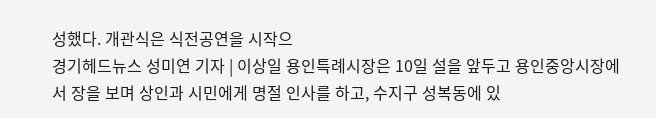성했다. 개관식은 식전공연을 시작으
경기헤드뉴스 성미연 기자 | 이상일 용인특례시장은 10일 설을 앞두고 용인중앙시장에서 장을 보며 상인과 시민에게 명절 인사를 하고, 수지구 성복동에 있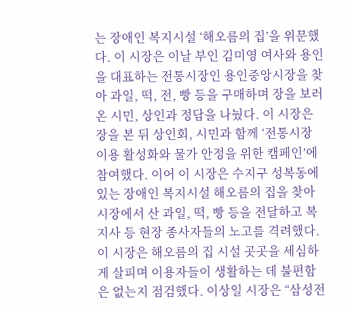는 장애인 복지시설 ‘해오름의 집’을 위문했다. 이 시장은 이날 부인 김미영 여사와 용인을 대표하는 전통시장인 용인중앙시장을 찾아 과일, 떡, 전, 빵 등을 구매하며 장을 보러 온 시민, 상인과 정담을 나눴다. 이 시장은 장을 본 뒤 상인회, 시민과 함께 ‘전통시장 이용 활성화와 물가 안정을 위한 캠페인’에 참여했다. 이어 이 시장은 수지구 성복동에 있는 장애인 복지시설 해오름의 집을 찾아 시장에서 산 과일, 떡, 빵 등을 전달하고 복지사 등 현장 종사자들의 노고를 격려했다. 이 시장은 해오름의 집 시설 곳곳을 세심하게 살피며 이용자들이 생활하는 데 불편함은 없는지 점검했다. 이상일 시장은 “삼성전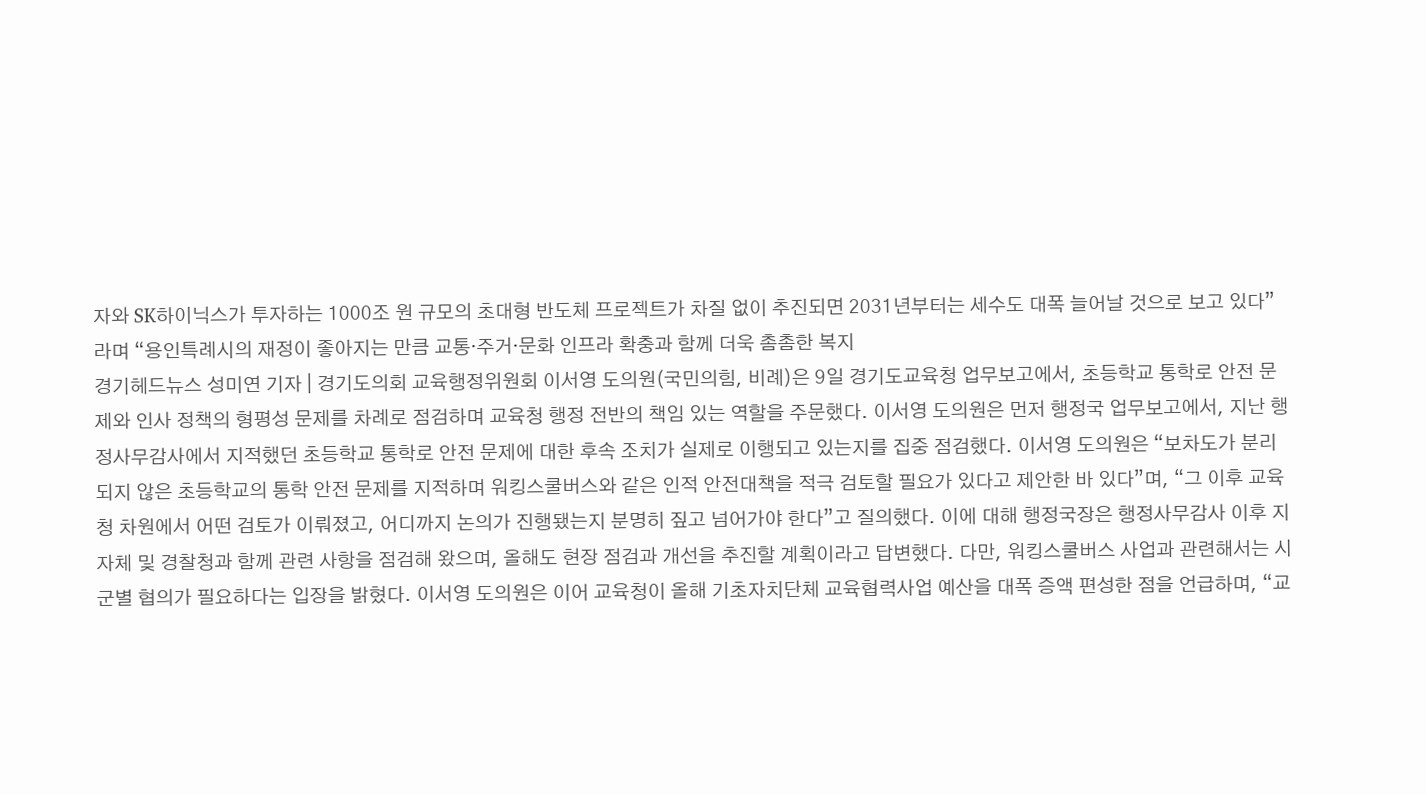자와 SK하이닉스가 투자하는 1000조 원 규모의 초대형 반도체 프로젝트가 차질 없이 추진되면 2031년부터는 세수도 대폭 늘어날 것으로 보고 있다”라며 “용인특례시의 재정이 좋아지는 만큼 교통·주거·문화 인프라 확충과 함께 더욱 촘촘한 복지
경기헤드뉴스 성미연 기자 | 경기도의회 교육행정위원회 이서영 도의원(국민의힘, 비례)은 9일 경기도교육청 업무보고에서, 초등학교 통학로 안전 문제와 인사 정책의 형평성 문제를 차례로 점검하며 교육청 행정 전반의 책임 있는 역할을 주문했다. 이서영 도의원은 먼저 행정국 업무보고에서, 지난 행정사무감사에서 지적했던 초등학교 통학로 안전 문제에 대한 후속 조치가 실제로 이행되고 있는지를 집중 점검했다. 이서영 도의원은 “보차도가 분리되지 않은 초등학교의 통학 안전 문제를 지적하며 워킹스쿨버스와 같은 인적 안전대책을 적극 검토할 필요가 있다고 제안한 바 있다”며, “그 이후 교육청 차원에서 어떤 검토가 이뤄졌고, 어디까지 논의가 진행됐는지 분명히 짚고 넘어가야 한다”고 질의했다. 이에 대해 행정국장은 행정사무감사 이후 지자체 및 경찰청과 함께 관련 사항을 점검해 왔으며, 올해도 현장 점검과 개선을 추진할 계획이라고 답변했다. 다만, 워킹스쿨버스 사업과 관련해서는 시군별 협의가 필요하다는 입장을 밝혔다. 이서영 도의원은 이어 교육청이 올해 기초자치단체 교육협력사업 예산을 대폭 증액 편성한 점을 언급하며, “교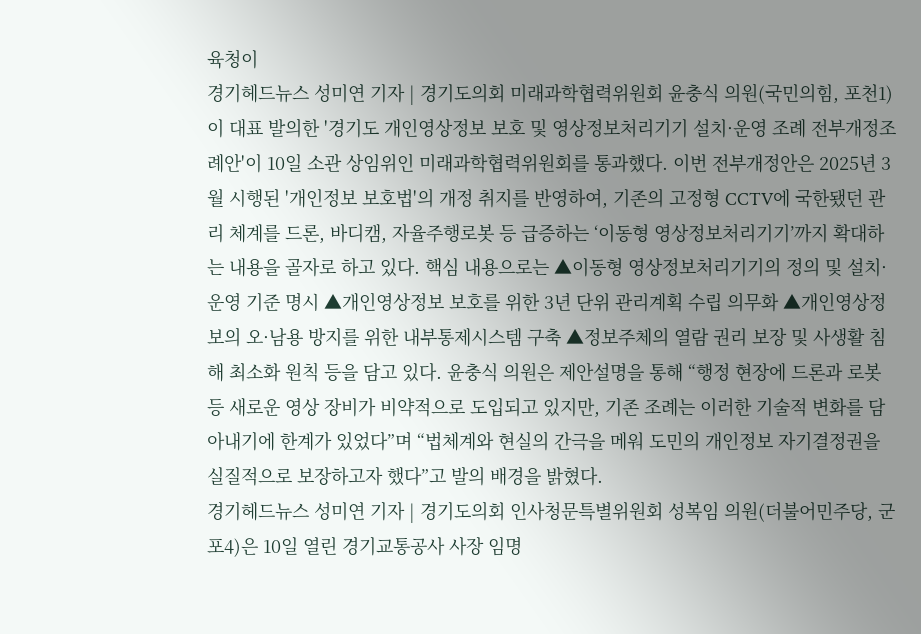육청이
경기헤드뉴스 성미연 기자 | 경기도의회 미래과학협력위원회 윤충식 의원(국민의힘, 포천1)이 대표 발의한 '경기도 개인영상정보 보호 및 영상정보처리기기 설치·운영 조례 전부개정조례안'이 10일 소관 상임위인 미래과학협력위원회를 통과했다. 이번 전부개정안은 2025년 3월 시행된 '개인정보 보호법'의 개정 취지를 반영하여, 기존의 고정형 CCTV에 국한됐던 관리 체계를 드론, 바디캠, 자율주행로봇 등 급증하는 ‘이동형 영상정보처리기기’까지 확대하는 내용을 골자로 하고 있다. 핵심 내용으로는 ▲이동형 영상정보처리기기의 정의 및 설치·운영 기준 명시 ▲개인영상정보 보호를 위한 3년 단위 관리계획 수립 의무화 ▲개인영상정보의 오·남용 방지를 위한 내부통제시스템 구축 ▲정보주체의 열람 권리 보장 및 사생활 침해 최소화 원칙 등을 담고 있다. 윤충식 의원은 제안설명을 통해 “행정 현장에 드론과 로봇 등 새로운 영상 장비가 비약적으로 도입되고 있지만, 기존 조례는 이러한 기술적 변화를 담아내기에 한계가 있었다”며 “법체계와 현실의 간극을 메워 도민의 개인정보 자기결정권을 실질적으로 보장하고자 했다”고 발의 배경을 밝혔다.
경기헤드뉴스 성미연 기자 | 경기도의회 인사청문특별위원회 성복임 의원(더불어민주당, 군포4)은 10일 열린 경기교통공사 사장 임명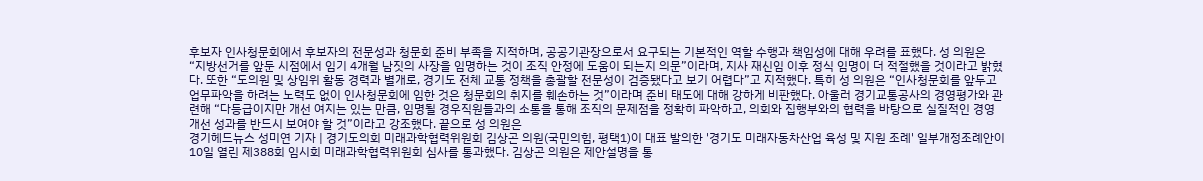후보자 인사청문회에서 후보자의 전문성과 청문회 준비 부족을 지적하며, 공공기관장으로서 요구되는 기본적인 역할 수행과 책임성에 대해 우려를 표했다. 성 의원은 “지방선거를 앞둔 시점에서 임기 4개월 남짓의 사장을 임명하는 것이 조직 안정에 도움이 되는지 의문”이라며, 지사 재신임 이후 정식 임명이 더 적절했을 것이라고 밝혔다. 또한 “도의원 및 상임위 활동 경력과 별개로, 경기도 전체 교통 정책을 총괄할 전문성이 검증됐다고 보기 어렵다”고 지적했다. 특히 성 의원은 “인사청문회를 앞두고 업무파악을 하려는 노력도 없이 인사청문회에 임한 것은 청문회의 취지를 훼손하는 것”이라며 준비 태도에 대해 강하게 비판했다. 아울러 경기교통공사의 경영평가와 관련해 “다등급이지만 개선 여지는 있는 만큼, 임명될 경우직원들과의 소통을 통해 조직의 문제점을 정확히 파악하고, 의회와 집행부와의 협력을 바탕으로 실질적인 경영 개선 성과를 반드시 보여야 할 것”이라고 강조했다. 끝으로 성 의원은
경기헤드뉴스 성미연 기자 | 경기도의회 미래과학협력위원회 김상곤 의원(국민의힘, 평택1)이 대표 발의한 '경기도 미래자동차산업 육성 및 지원 조례' 일부개정조례안이 10일 열린 제388회 임시회 미래과학협력위원회 심사를 통과했다. 김상곤 의원은 제안설명을 통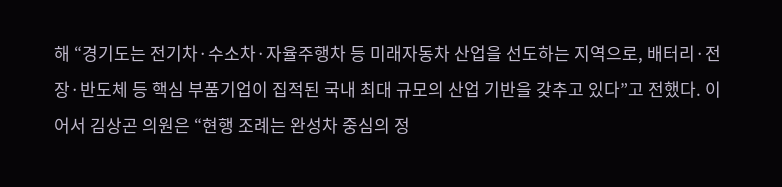해 “경기도는 전기차·수소차·자율주행차 등 미래자동차 산업을 선도하는 지역으로, 배터리·전장·반도체 등 핵심 부품기업이 집적된 국내 최대 규모의 산업 기반을 갖추고 있다”고 전했다. 이어서 김상곤 의원은 “현행 조례는 완성차 중심의 정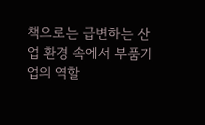책으로는 급변하는 산업 환경 속에서 부품기업의 역할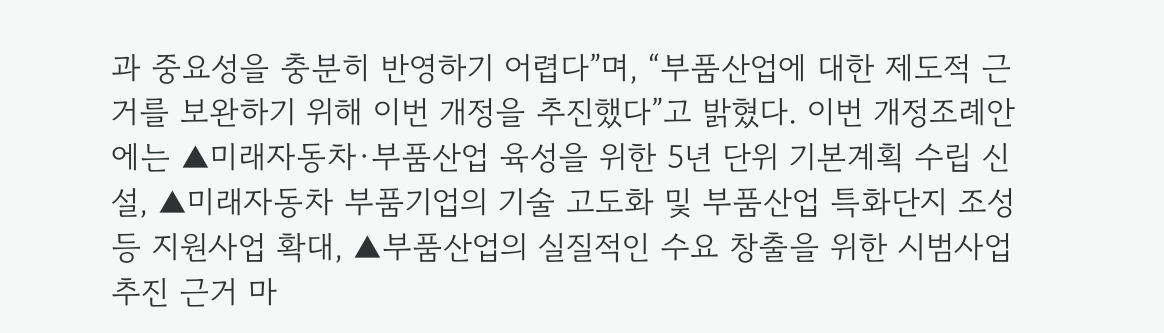과 중요성을 충분히 반영하기 어렵다”며, “부품산업에 대한 제도적 근거를 보완하기 위해 이번 개정을 추진했다”고 밝혔다. 이번 개정조례안에는 ▲미래자동차·부품산업 육성을 위한 5년 단위 기본계획 수립 신설, ▲미래자동차 부품기업의 기술 고도화 및 부품산업 특화단지 조성 등 지원사업 확대, ▲부품산업의 실질적인 수요 창출을 위한 시범사업 추진 근거 마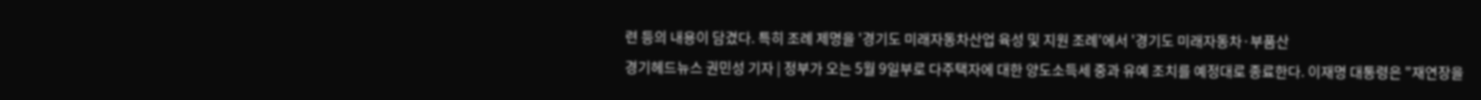련 등의 내용이 담겼다. 특히 조례 제명을 '경기도 미래자동차산업 육성 및 지원 조례'에서 '경기도 미래자동차·부품산
경기헤드뉴스 권민성 기자 | 정부가 오는 5월 9일부로 다주택자에 대한 양도소득세 중과 유예 조치를 예정대로 종료한다. 이재명 대통령은 "재연장을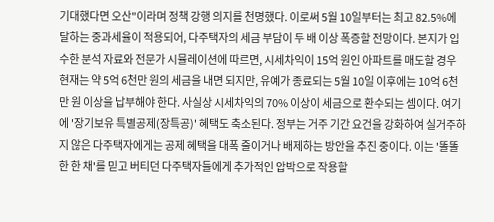기대했다면 오산"이라며 정책 강행 의지를 천명했다. 이로써 5월 10일부터는 최고 82.5%에 달하는 중과세율이 적용되어, 다주택자의 세금 부담이 두 배 이상 폭증할 전망이다. 본지가 입수한 분석 자료와 전문가 시뮬레이션에 따르면, 시세차익이 15억 원인 아파트를 매도할 경우 현재는 약 5억 6천만 원의 세금을 내면 되지만, 유예가 종료되는 5월 10일 이후에는 10억 6천만 원 이상을 납부해야 한다. 사실상 시세차익의 70% 이상이 세금으로 환수되는 셈이다. 여기에 '장기보유 특별공제(장특공)' 혜택도 축소된다. 정부는 거주 기간 요건을 강화하여 실거주하지 않은 다주택자에게는 공제 혜택을 대폭 줄이거나 배제하는 방안을 추진 중이다. 이는 '똘똘한 한 채'를 믿고 버티던 다주택자들에게 추가적인 압박으로 작용할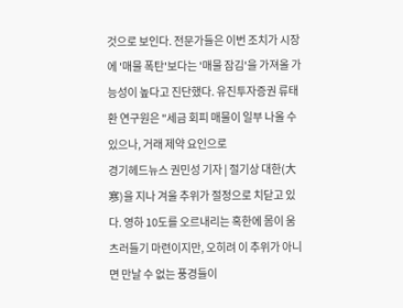것으로 보인다. 전문가들은 이번 조치가 시장에 '매물 폭탄'보다는 '매물 잠김'을 가져올 가능성이 높다고 진단했다. 유진투자증권 류태환 연구원은 "세금 회피 매물이 일부 나올 수 있으나, 거래 제약 요인으로
경기헤드뉴스 권민성 기자 | 절기상 대한(大寒)을 지나 겨울 추위가 절정으로 치닫고 있다. 영하 10도를 오르내리는 혹한에 몸이 움츠러들기 마련이지만, 오히려 이 추위가 아니면 만날 수 없는 풍경들이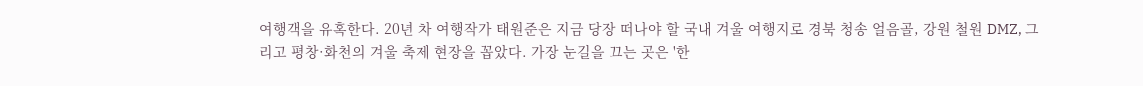여행객을 유혹한다. 20년 차 여행작가 태원준은 지금 당장 떠나야 할 국내 겨울 여행지로 경북 청송 얼음골, 강원 철원 DMZ, 그리고 평창·화천의 겨울 축제 현장을 꼽았다. 가장 눈길을 끄는 곳은 '한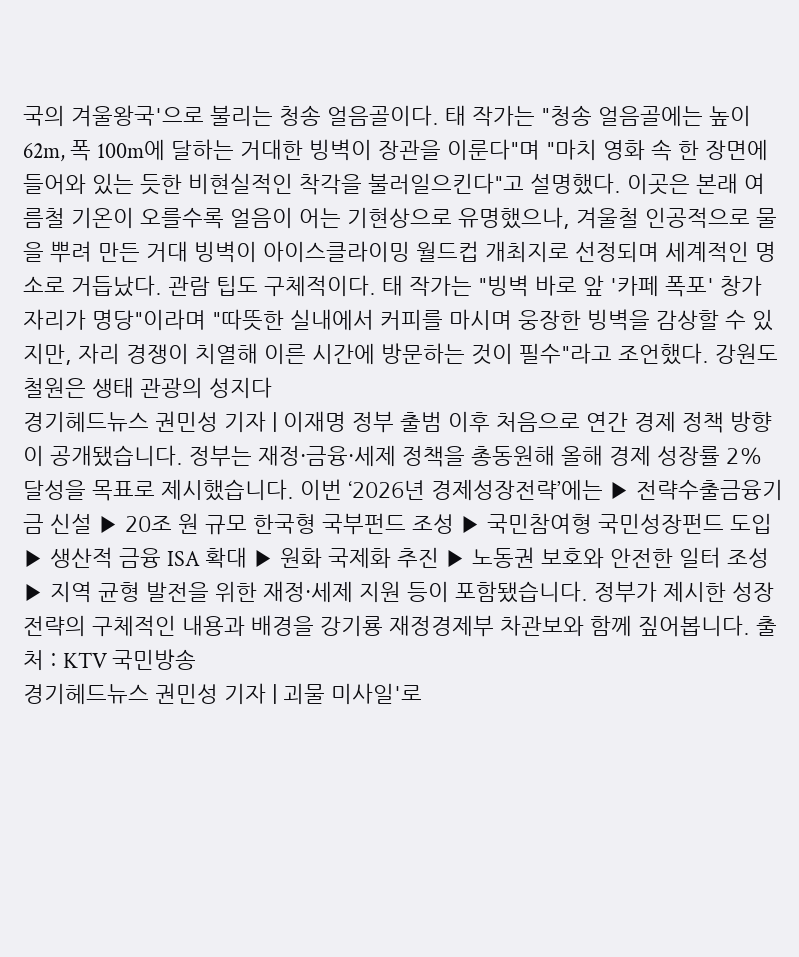국의 겨울왕국'으로 불리는 청송 얼음골이다. 태 작가는 "청송 얼음골에는 높이 62m, 폭 100m에 달하는 거대한 빙벽이 장관을 이룬다"며 "마치 영화 속 한 장면에 들어와 있는 듯한 비현실적인 착각을 불러일으킨다"고 설명했다. 이곳은 본래 여름철 기온이 오를수록 얼음이 어는 기현상으로 유명했으나, 겨울철 인공적으로 물을 뿌려 만든 거대 빙벽이 아이스클라이밍 월드컵 개최지로 선정되며 세계적인 명소로 거듭났다. 관람 팁도 구체적이다. 태 작가는 "빙벽 바로 앞 '카페 폭포' 창가 자리가 명당"이라며 "따뜻한 실내에서 커피를 마시며 웅장한 빙벽을 감상할 수 있지만, 자리 경쟁이 치열해 이른 시간에 방문하는 것이 필수"라고 조언했다. 강원도 철원은 생태 관광의 성지다
경기헤드뉴스 권민성 기자 | 이재명 정부 출범 이후 처음으로 연간 경제 정책 방향이 공개됐습니다. 정부는 재정·금융·세제 정책을 총동원해 올해 경제 성장률 2% 달성을 목표로 제시했습니다. 이번 ‘2026년 경제성장전략’에는 ▶ 전략수출금융기금 신설 ▶ 20조 원 규모 한국형 국부펀드 조성 ▶ 국민참여형 국민성장펀드 도입 ▶ 생산적 금융 ISA 확대 ▶ 원화 국제화 추진 ▶ 노동권 보호와 안전한 일터 조성 ▶ 지역 균형 발전을 위한 재정·세제 지원 등이 포함됐습니다. 정부가 제시한 성장 전략의 구체적인 내용과 배경을 강기룡 재정경제부 차관보와 함께 짚어봅니다. 출처 : KTV 국민방송
경기헤드뉴스 권민성 기자 | 괴물 미사일'로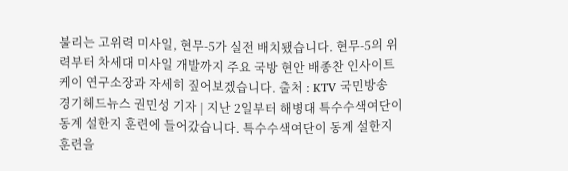불리는 고위력 미사일, 현무-5가 실전 배치됐습니다. 현무-5의 위력부터 차세대 미사일 개발까지 주요 국방 현안 배종찬 인사이트케이 연구소장과 자세히 짚어보겠습니다. 출처 : KTV 국민방송
경기헤드뉴스 권민성 기자 | 지난 2일부터 해병대 특수수색여단이 동계 설한지 훈련에 들어갔습니다. 특수수색여단이 동계 설한지 훈련을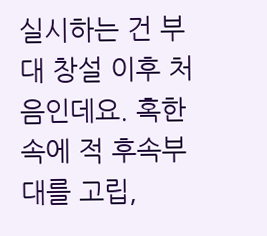실시하는 건 부대 창설 이후 처음인데요. 혹한 속에 적 후속부대를 고립,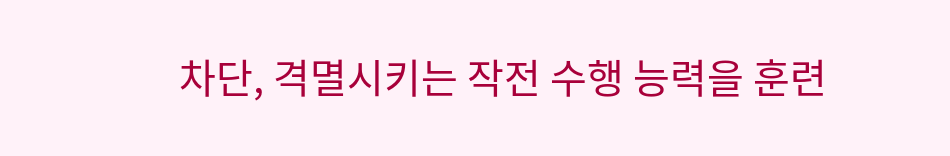차단, 격멸시키는 작전 수행 능력을 훈련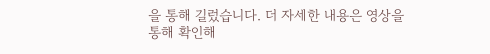을 통해 길렀습니다. 더 자세한 내용은 영상을 통해 확인해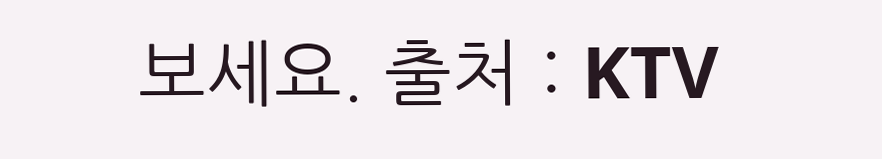보세요. 출처 : KTV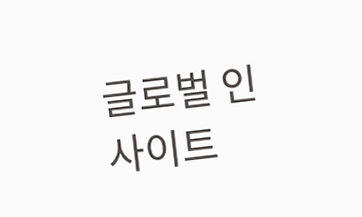글로벌 인사이트